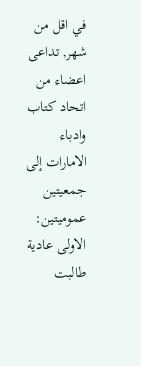في اقل من شهر, تداعى اعضاء من اتحاد كتاب وادباء الامارات إلى جمعيتين عموميتين: الاولى عادية طالبت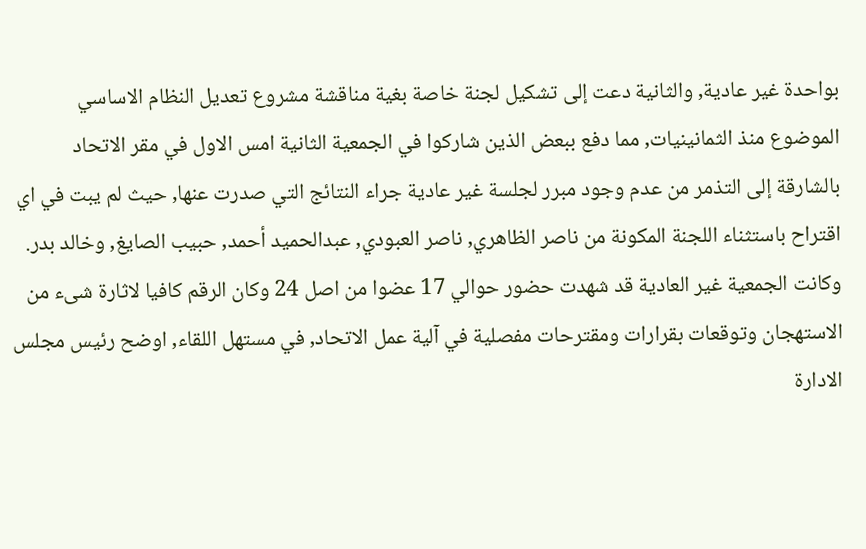بواحدة غير عادية, والثانية دعت إلى تشكيل لجنة خاصة بغية مناقشة مشروع تعديل النظام الاساسي الموضوع منذ الثمانينيات, مما دفع ببعض الذين شاركوا في الجمعية الثانية امس الاول في مقر الاتحاد بالشارقة إلى التذمر من عدم وجود مبرر لجلسة غير عادية جراء النتائج التي صدرت عنها, حيث لم يبت في اي اقتراح باستثناء اللجنة المكونة من ناصر الظاهري, ناصر العبودي, عبدالحميد أحمد, حبيب الصايغ, وخالد بدر. وكانت الجمعية غير العادية قد شهدت حضور حوالي 17 عضوا من اصل 24 وكان الرقم كافيا لاثارة شىء من الاستهجان وتوقعات بقرارات ومقترحات مفصلية في آلية عمل الاتحاد, في مستهل اللقاء, اوضح رئيس مجلس الادارة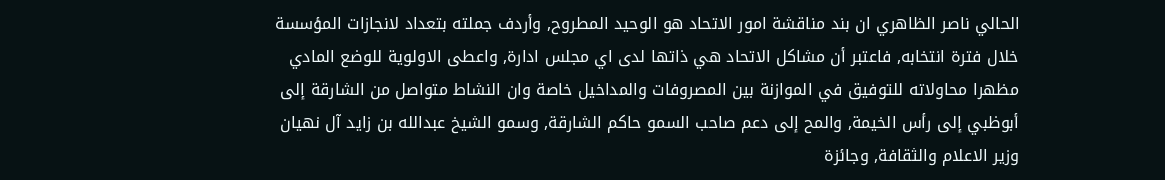الحالي ناصر الظاهري ان بند مناقشة امور الاتحاد هو الوحيد المطروح, وأردف جملته بتعداد لانجازات المؤسسة خلال فترة انتخابه, فاعتبر أن مشاكل الاتحاد هي ذاتها لدى اي مجلس ادارة, واعطى الاولوية للوضع المادي مظهرا محاولاته للتوفيق في الموازنة بين المصروفات والمداخيل خاصة وان النشاط متواصل من الشارقة إلى أبوظبي إلى رأس الخيمة, والمح إلى دعم صاحب السمو حاكم الشارقة, وسمو الشيخ عبدالله بن زايد آل نهيان وزير الاعلام والثقافة, وجائزة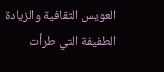العويس الثقافية والزيادة الطفيفة التي طرأت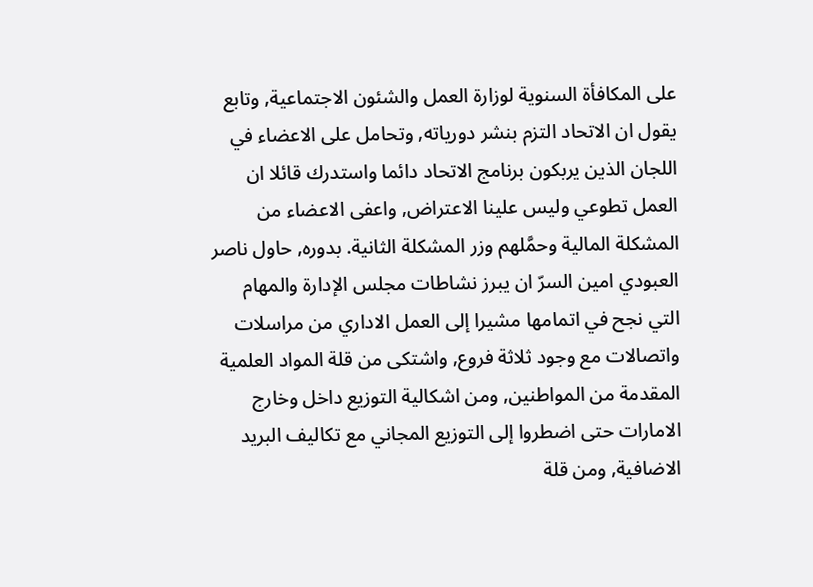على المكافأة السنوية لوزارة العمل والشئون الاجتماعية, وتابع يقول ان الاتحاد التزم بنشر دورياته, وتحامل على الاعضاء في اللجان الذين يربكون برنامج الاتحاد دائما واستدرك قائلا ان العمل تطوعي وليس علينا الاعتراض, واعفى الاعضاء من المشكلة المالية وحمَّلهم وزر المشكلة الثانية. بدوره, حاول ناصر العبودي امين السرّ ان يبرز نشاطات مجلس الإدارة والمهام التي نجح في اتمامها مشيرا إلى العمل الاداري من مراسلات واتصالات مع وجود ثلاثة فروع, واشتكى من قلة المواد العلمية المقدمة من المواطنين, ومن اشكالية التوزيع داخل وخارج الامارات حتى اضطروا إلى التوزيع المجاني مع تكاليف البريد الاضافية, ومن قلة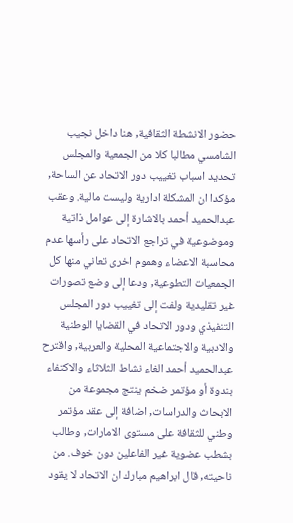حضور الانشطة الثقافية, هنا داخل نجيب الشامسي مطالبا كلا من الجمعية والمجلس تحديد اسباب تغييب دور الاتحاد عن الساحة, مؤكدا ان المشكلة ادارية وليست مالية. وعقب عبدالحميد أحمد بالاشارة إلى عوامل ذاتية وموضوعية في تراجع الاتحاد على رأسها عدم محاسبة الاعضاء وهموم اخرى تعاني منها كل الجمعيات التطوعية, ودعا إلى وضع تصورات غير تقليدية ولفت إلى تغييب دور المجلس التنفيذي ودور الاتحاد في القضايا الوطنية والادبية والاجتماعية المحلية والعربية, واقترح عبدالحميد أحمد الغاء نشاط الثلاثاء والاكتفاء بندوة أو مؤتمر ضخم ينتج مجموعة من الابحاث والدراسات, اضافة إلى عقد مؤتمر وطني للثقافة على مستوى الامارات, وطالب بشطب عضوية غير الفاعلين دون خوف. من ناحيته, قال ابراهيم مبارك ان الاتحاد لا يقود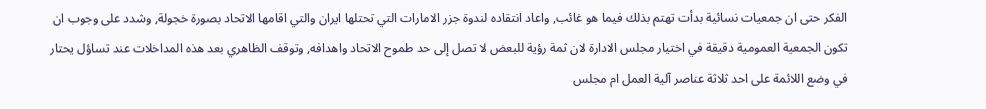الفكر حتى ان جمعيات نسائية بدأت تهتم بذلك فيما هو غائب, واعاد انتقاده لندوة جزر الامارات التي تحتلها ايران والتي اقامها الاتحاد بصورة خجولة, وشدد على وجوب ان تكون الجمعية العمومية دقيقة في اختيار مجلس الادارة لان ثمة رؤية للبعض لا تصل إلى حد طموح الاتحاد واهدافه, وتوقف الظاهري بعد هذه المداخلات عند تساؤل يحتار في وضع اللائمة على احد ثلاثة عناصر آلية العمل ام مجلس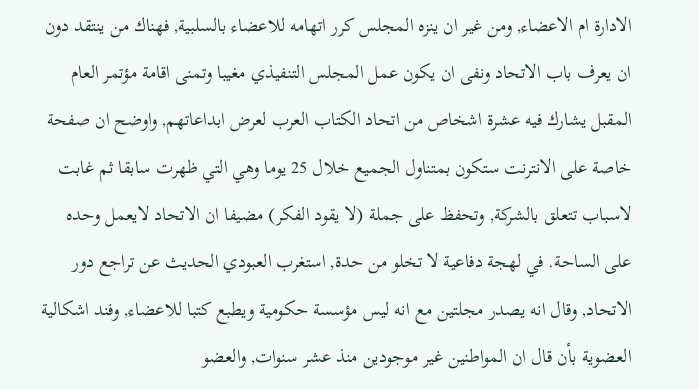الادارة ام الاعضاء, ومن غير ان ينزه المجلس كرر اتهامه للاعضاء بالسلبية, فهناك من ينتقد دون ان يعرف باب الاتحاد ونفى ان يكون عمل المجلس التنفيذي مغيبا وتمنى اقامة مؤتمر العام المقبل يشارك فيه عشرة اشخاص من اتحاد الكتاب العرب لعرض ابداعاتهم, واوضح ان صفحة خاصة على الانترنت ستكون بمتناول الجميع خلال 25 يوما وهي التي ظهرت سابقا ثم غابت لاسباب تتعلق بالشركة, وتحفظ على جملة (لا يقود الفكر) مضيفا ان الاتحاد لايعمل وحده على الساحة. في لهجة دفاعية لا تخلو من حدة, استغرب العبودي الحديث عن تراجع دور الاتحاد, وقال انه يصدر مجلتين مع انه ليس مؤسسة حكومية ويطبع كتبا للاعضاء, وفند اشكالية العضوية بأن قال ان المواطنين غير موجودين منذ عشر سنوات, والعضو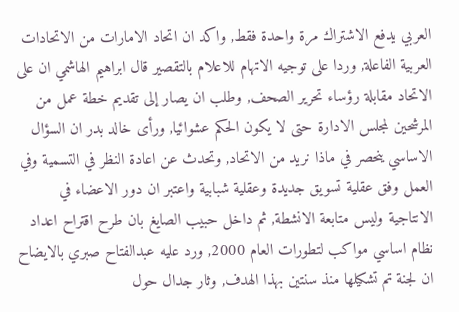العربي يدفع الاشتراك مرة واحدة فقط, واكد ان اتحاد الامارات من الاتحادات العربية الفاعلة, وردا على توجيه الاتهام للاعلام بالتقصير قال ابراهيم الهاشمي ان على الاتحاد مقابلة رؤساء تحرير الصحف, وطلب ان يصار إلى تقديم خطة عمل من المرشحين لمجلس الادارة حتى لا يكون الحكم عشوائيا, ورأى خالد بدر ان السؤال الاساسي ينحصر في ماذا نريد من الاتحاد, وتحدث عن اعادة النظر في التسمية وفي العمل وفق عقلية تسويق جديدة وعقلية شبابية واعتبر ان دور الاعضاء في الانتاجية وليس متابعة الانشطة, ثم داخل حبيب الصايغ بان طرح اقتراح اعداد نظام اساسي مواكب لتطورات العام 2000, ورد عليه عبدالفتاح صبري بالايضاح ان لجنة تم تشكيلها منذ سنتين بهذا الهدف, وثار جدال حول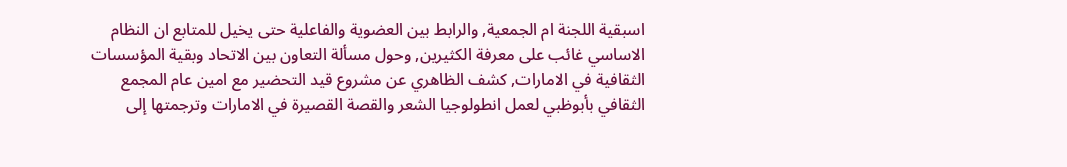اسبقية اللجنة ام الجمعية, والرابط بين العضوية والفاعلية حتى يخيل للمتابع ان النظام الاساسي غائب على معرفة الكثيرين, وحول مسألة التعاون بين الاتحاد وبقية المؤسسات الثقافية في الامارات, كشف الظاهري عن مشروع قيد التحضير مع امين عام المجمع الثقافي بأبوظبي لعمل انطولوجيا الشعر والقصة القصيرة في الامارات وترجمتها إلى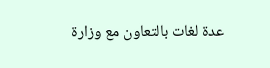عدة لغات بالتعاون مع وزارة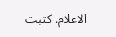الاعلام. كتبت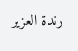رندة العزير